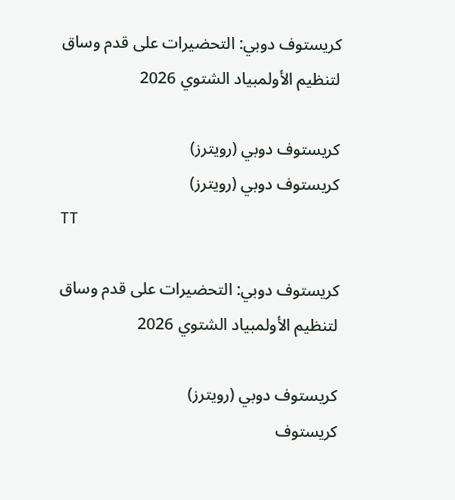كريستوف دوبي: التحضيرات على قدم وساق لتنظيم الأولمبياد الشتوي 2026

كريستوف دوبي (رويترز)
كريستوف دوبي (رويترز)
TT

كريستوف دوبي: التحضيرات على قدم وساق لتنظيم الأولمبياد الشتوي 2026

كريستوف دوبي (رويترز)
كريستوف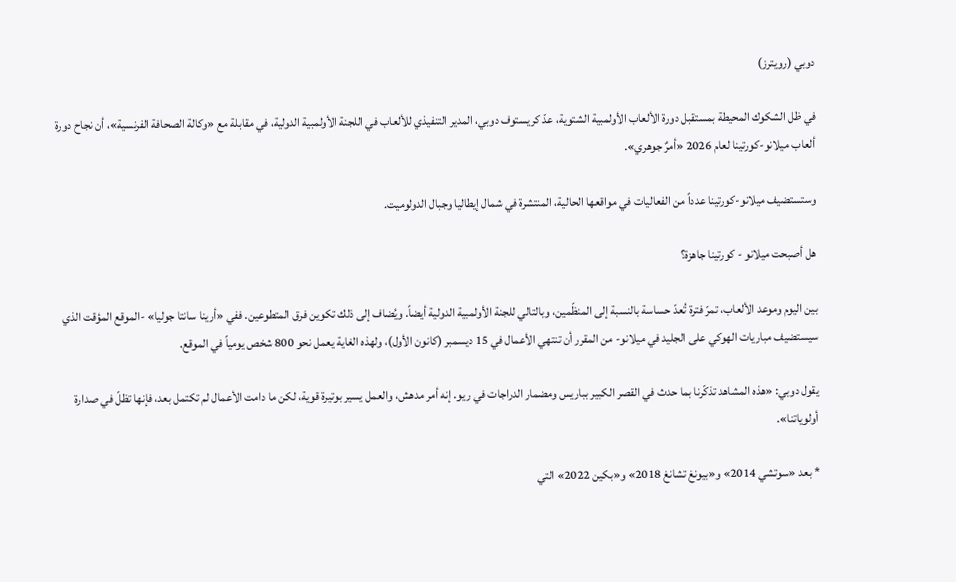دوبي (رويترز)

في ظل الشكوك المحيطة بمستقبل دورة الألعاب الأولمبية الشتوية، عدّ كريستوف دوبي، المدير التنفيذي للألعاب في اللجنة الأولمبية الدولية، في مقابلة مع «وكالة الصحافة الفرنسية»، أن نجاح دورة ألعاب ميلانو-كورتينا لعام 2026 «أمرٌ جوهري».

وستستضيف ميلانو-كورتينا عدداً من الفعاليات في مواقعها الحالية، المنتشرة في شمال إيطاليا وجبال الدولوميت.

هل أصبحت ميلانو - كورتينا جاهزة؟

بين اليوم وموعد الألعاب، تمرّ فترة تُعدّ حساسة بالنسبة إلى المنظّمين، وبالتالي للجنة الأولمبية الدولية أيضاً. ويُضاف إلى ذلك تكوين فرق المتطوعين. ففي «أرينا سانتا جوليا» -الموقع المؤقت الذي سيستضيف مباريات الهوكي على الجليد في ميلانو- من المقرر أن تنتهي الأعمال في 15 ديسمبر (كانون الأول)، ولهذه الغاية يعمل نحو 800 شخص يومياً في الموقع.

يقول دوبي: «هذه المشاهد تذكّرنا بما حدث في القصر الكبير بباريس ومضمار الدراجات في ريو. إنه أمر مدهش، والعمل يسير بوتيرة قوية، لكن ما دامت الأعمال لم تكتمل بعد، فإنها تظلّ في صدارة أولوياتنا».

* بعد «سوتشي 2014» و«بيونغ تشانغ 2018» و«بكين 2022» التي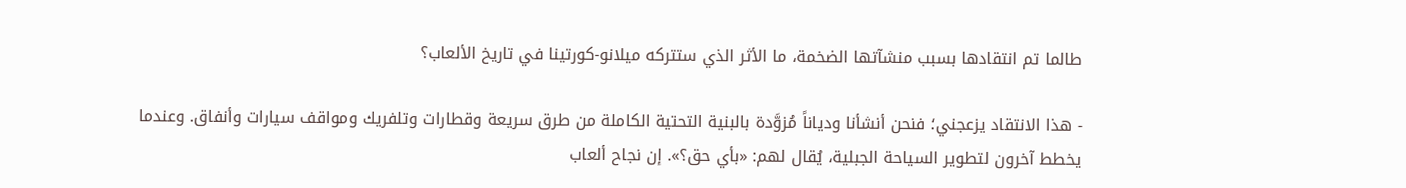طالما تم انتقادها بسبب منشآتها الضخمة، ما الأثر الذي ستتركه ميلانو-كورتينا في تاريخ الألعاب؟

- هذا الانتقاد يزعجني؛ فنحن أنشأنا ودياناً مُزوَّدة بالبنية التحتية الكاملة من طرق سريعة وقطارات وتلفريك ومواقف سيارات وأنفاق. وعندما يخطط آخرون لتطوير السياحة الجبلية، يُقال لهم: «بأي حق؟». إن نجاح ألعاب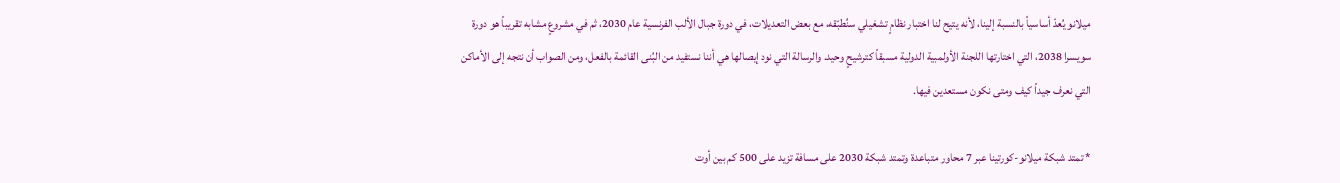ميلانو يُعدّ أساسياً بالنسبة إلينا، لأنه يتيح لنا اختبار نظامٍ تشغيلي سنُطبّقه، مع بعض التعديلات، في دورة جبال الألب الفرنسية عام 2030، ثم في مشروعٍ مشابه تقريباً هو دورة سويسرا 2038، التي اختارتها اللجنة الأولمبية الدولية مسبقاً كترشيحٍ وحيد. والرسالة التي نود إيصالها هي أننا نستفيد من البُنى القائمة بالفعل، ومن الصواب أن نتجه إلى الأماكن التي نعرف جيداً كيف ومتى نكون مستعدين فيها.

* تمتد شبكة ميلانو-كورتينا عبر 7 محاور متباعدة وتمتد شبكة 2030 على مسافة تزيد على 500 كم بين أوت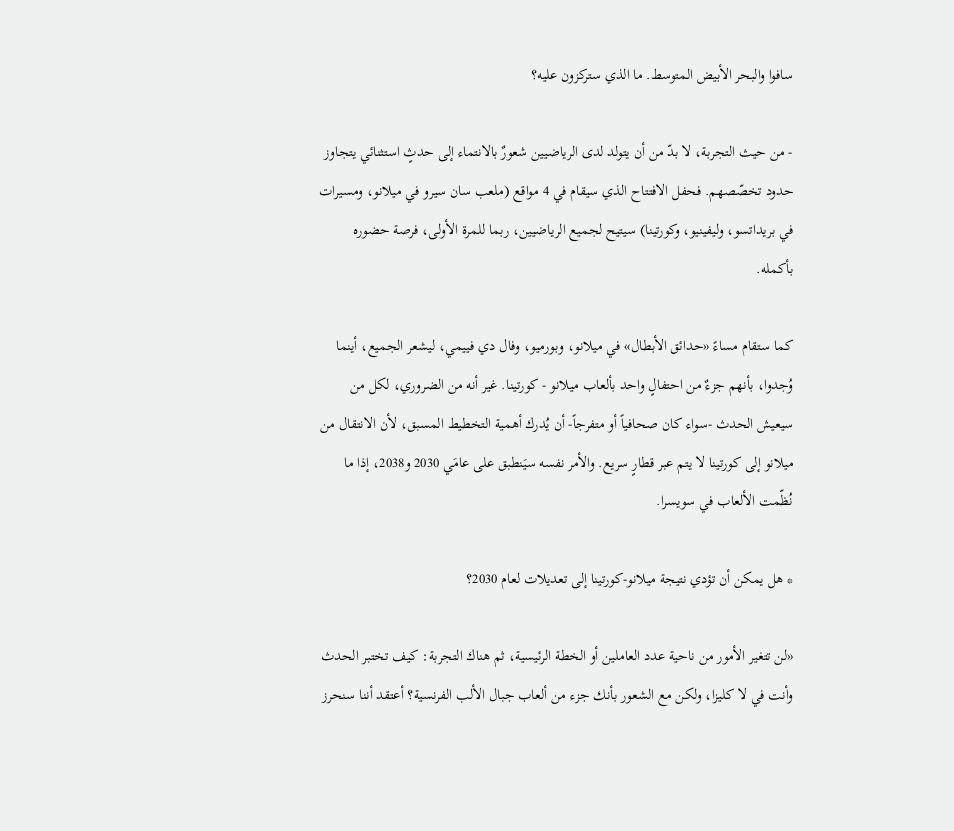سافوا والبحر الأبيض المتوسط. ما الذي ستركزون عليه؟

- من حيث التجربة، لا بدّ من أن يتولد لدى الرياضيين شعورٌ بالانتماء إلى حدثٍ استثنائي يتجاوز حدود تخصّصهم. فحفل الافتتاح الذي سيقام في 4 مواقع (ملعب سان سيرو في ميلانو، ومسيرات في بريداتسو، وليفينيو، وكورتينا) سيتيح لجميع الرياضيين، ربما للمرة الأولى، فرصة حضوره بأكمله.

كما ستقام مساءً «حدائق الأبطال» في ميلانو، وبورميو، وفال دي فييمي، ليشعر الجميع، أينما وُجدوا، بأنهم جزءٌ من احتفالٍ واحد بألعاب ميلانو - كورتينا. غير أنه من الضروري، لكل من سيعيش الحدث -سواء كان صحافياً أو متفرجاً- أن يُدرك أهمية التخطيط المسبق، لأن الانتقال من ميلانو إلى كورتينا لا يتم عبر قطارٍ سريع. والأمر نفسه سيَنطبق على عامَي 2030 و2038، إذا ما نُظّمت الألعاب في سويسرا.

* هل يمكن أن تؤدي نتيجة ميلانو-كورتينا إلى تعديلات لعام 2030؟

«لن تتغير الأمور من ناحية عدد العاملين أو الخطة الرئيسية، ثم هناك التجربة: كيف تختبر الحدث وأنت في لا كليزا، ولكن مع الشعور بأنك جزء من ألعاب جبال الألب الفرنسية؟ أعتقد أننا سنحرز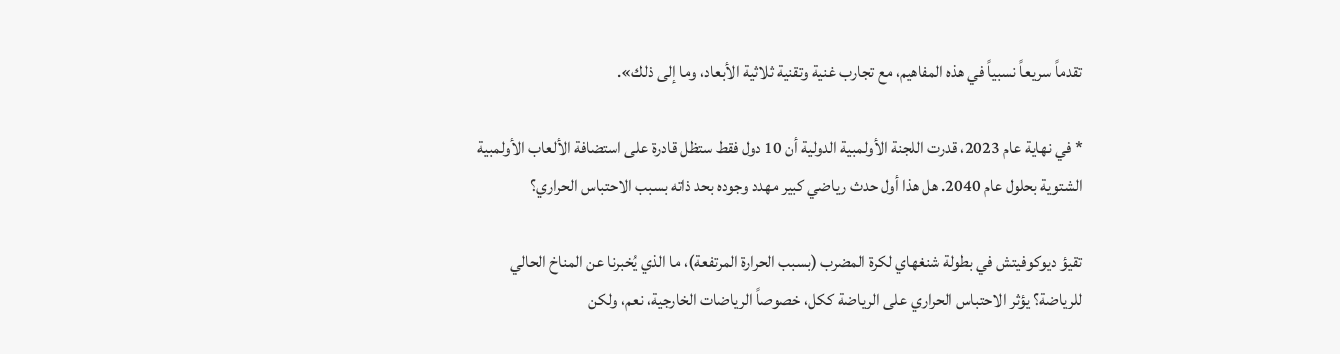تقدماً سريعاً نسبياً في هذه المفاهيم، مع تجارب غنية وتقنية ثلاثية الأبعاد، وما إلى ذلك».

* في نهاية عام 2023، قدرت اللجنة الأولمبية الدولية أن 10 دول فقط ستظل قادرة على استضافة الألعاب الأولمبية الشتوية بحلول عام 2040. هل هذا أول حدث رياضي كبير مهدد وجوده بحد ذاته بسبب الاحتباس الحراري؟

تقيؤ ديوكوفيتش في بطولة شنغهاي لكرة المضرب (بسبب الحرارة المرتفعة)، ما الذي يُخبرنا عن المناخ الحالي للرياضة؟ يؤثر الاحتباس الحراري على الرياضة ككل، خصوصاً الرياضات الخارجية، نعم، ولكن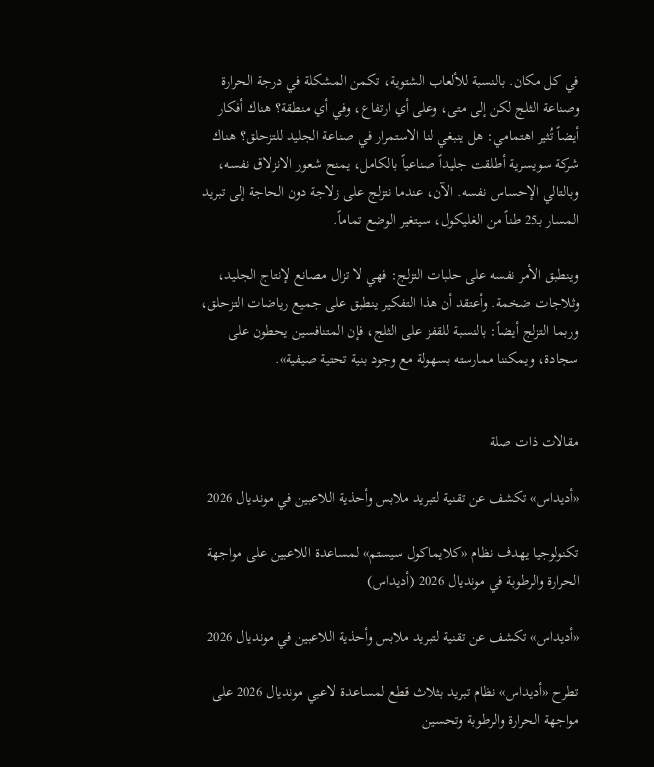في كل مكان. بالنسبة للألعاب الشتوية، تكمن المشكلة في درجة الحرارة وصناعة الثلج لكن إلى متى، وعلى أي ارتفاع، وفي أي منطقة؟ هناك أفكار أيضاً تُثير اهتمامي: هل ينبغي لنا الاستمرار في صناعة الجليد للتزحلق؟ هناك شركة سويسرية أطلقت جليداً صناعياً بالكامل، يمنح شعور الانزلاق نفسه، وبالتالي الإحساس نفسه. الآن، عندما نتزلج على زلاجة دون الحاجة إلى تبريد المسار بـ25 طناً من الغليكول، سيتغير الوضع تماماً.

وينطبق الأمر نفسه على حلبات التزلج: فهي لا تزال مصانع لإنتاج الجليد، وثلاجات ضخمة. وأعتقد أن هذا التفكير ينطبق على جميع رياضات التزحلق، وربما التزلج أيضاً: بالنسبة للقفز على الثلج، فإن المتنافسين يحطون على سجادة، ويمكننا ممارسته بسهولة مع وجود بنية تحتية صيفية».


مقالات ذات صلة

«أديداس» تكشف عن تقنية لتبريد ملابس وأحذية اللاعبين في مونديال 2026

تكنولوجيا يهدف نظام «كلايماكول سيستم» لمساعدة اللاعبين على مواجهة الحرارة والرطوبة في مونديال 2026 (أديداس)

«أديداس» تكشف عن تقنية لتبريد ملابس وأحذية اللاعبين في مونديال 2026

تطرح «أديداس» نظام تبريد بثلاث قطع لمساعدة لاعبي مونديال 2026 على مواجهة الحرارة والرطوبة وتحسين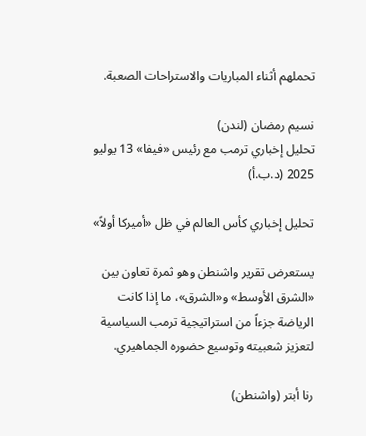تحملهم أثناء المباريات والاستراحات الصعبة.

نسيم رمضان (لندن)
تحليل إخباري ترمب مع رئيس «فيفا» 13 يوليو 2025 (د.ب.أ)

تحليل إخباري كأس العالم في ظل «أميركا أولاً»

يستعرض تقرير واشنطن وهو ثمرة تعاون بين «الشرق الأوسط» و«الشرق»، ما إذا كانت الرياضة جزءاً من استراتيجية ترمب السياسية لتعزيز شعبيته وتوسيع حضوره الجماهيري.

رنا أبتر (واشنطن)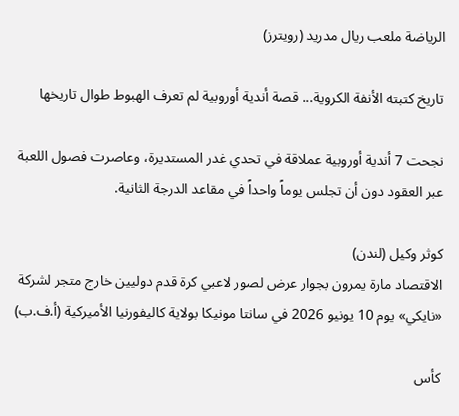الرياضة ملعب ريال مدريد (رويترز)

تاريخ كتبته الأنفة الكروية... قصة أندية أوروبية لم تعرف الهبوط طوال تاريخها

نجحت 7 أندية أوروبية عملاقة في تحدي غدر المستديرة، وعاصرت فصول اللعبة عبر العقود دون أن تجلس يوماً واحداً في مقاعد الدرجة الثانية.

كوثر وكيل (لندن)
الاقتصاد مارة يمرون بجوار عرض لصور لاعبي كرة قدم دوليين خارج متجر لشركة «نايكي» يوم 10 يونيو 2026 في سانتا مونيكا بولاية كاليفورنيا الأميركية (أ.ف.ب)

كأس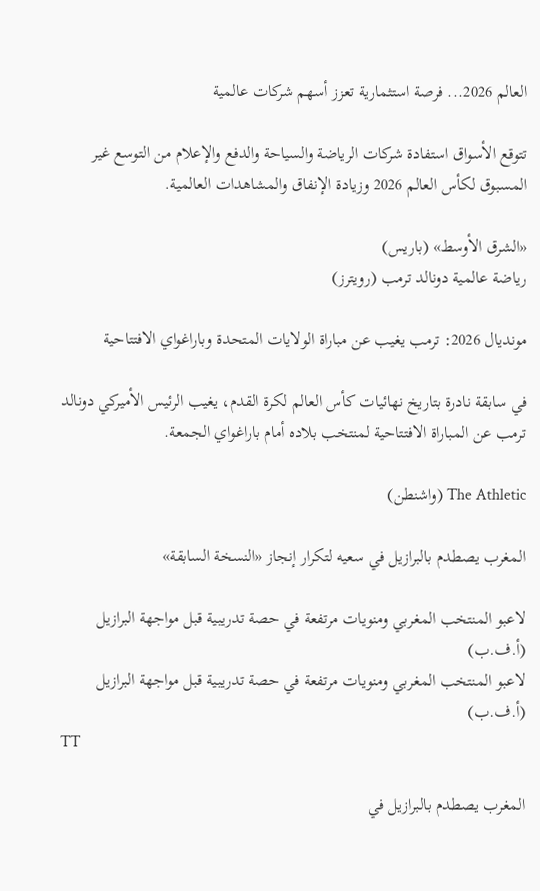العالم 2026... فرصة استثمارية تعزز أسهم شركات عالمية

تتوقع الأسواق استفادة شركات الرياضة والسياحة والدفع والإعلام من التوسع غير المسبوق لكأس العالم 2026 وزيادة الإنفاق والمشاهدات العالمية.

«الشرق الأوسط» (باريس)
رياضة عالمية دونالد ترمب (رويترز)

مونديال 2026: ترمب يغيب عن مباراة الولايات المتحدة وباراغواي الافتتاحية

في سابقة نادرة بتاريخ نهائيات كأس العالم لكرة القدم، يغيب الرئيس الأميركي دونالد ترمب عن المباراة الافتتاحية لمنتخب بلاده أمام باراغواي الجمعة.

The Athletic (واشنطن)

المغرب يصطدم بالبرازيل في سعيه لتكرار إنجاز «النسخة السابقة»

لاعبو المنتخب المغربي ومنويات مرتفعة في حصة تدريبية قبل مواجهة البرازيل (أ.ف.ب)
لاعبو المنتخب المغربي ومنويات مرتفعة في حصة تدريبية قبل مواجهة البرازيل (أ.ف.ب)
TT

المغرب يصطدم بالبرازيل في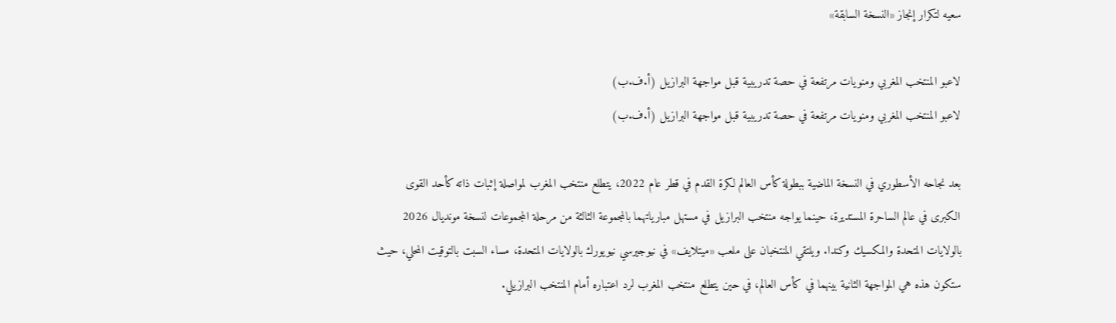سعيه لتكرار إنجاز «النسخة السابقة»

لاعبو المنتخب المغربي ومنويات مرتفعة في حصة تدريبية قبل مواجهة البرازيل (أ.ف.ب)
لاعبو المنتخب المغربي ومنويات مرتفعة في حصة تدريبية قبل مواجهة البرازيل (أ.ف.ب)

بعد نجاحه الأسطوري في النسخة الماضية ببطولة كأس العالم لكرة القدم في قطر عام 2022، يتطلع منتخب المغرب لمواصلة إثبات ذاته كأحد القوى الكبرى في عالم الساحرة المستديرة، حينما يواجه منتخب البرازيل في مستهل مبارياتهما بالمجموعة الثالثة من مرحلة المجموعات لنسخة مونديال 2026 بالولايات المتحدة والمكسيك وكندا. ويلتقي المنتخبان على ملعب «ميتلايف» في نيوجيرسي نيويورك بالولايات المتحدة، مساء السبت بالتوقيت المحلي، حيث ستكون هذه هي المواجهة الثانية بينهما في كأس العالم، في حين يتطلع منتخب المغرب لرد اعتباره أمام المنتخب البرازيلي.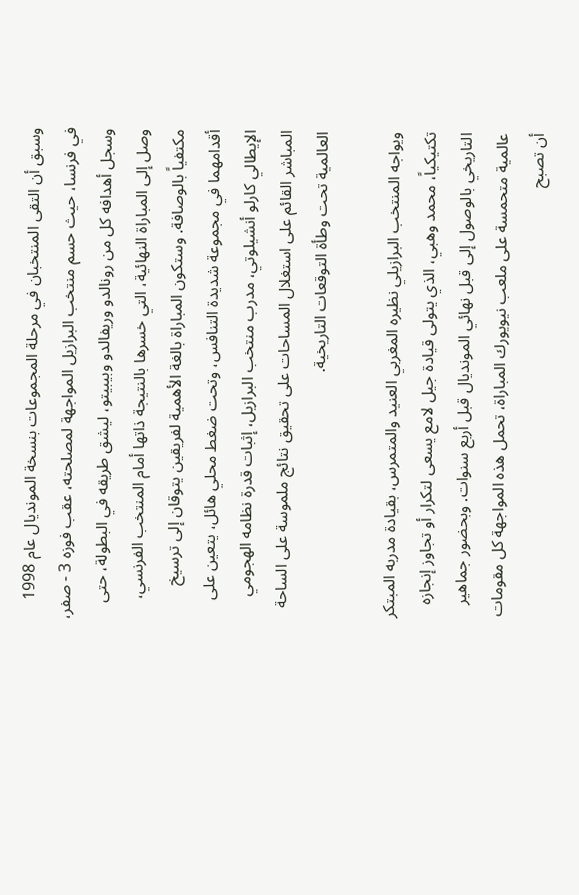وسبق أن التقى المنتخبان في مرحلة المجموعات بنسخة المونديال عام 1998 في فرنسا، حيث حسم منتخب البرازيل المواجهة لمصلحته، عقب فوزه 3 - صفر، وسجل أهدافه كل من رونالدو وريفالدو وبيبيتو، ليشق طريقه في البطولة، حتى وصل إلى المباراة النهائية، التي خسرها بالنتيجة ذاتها أمام المنتخب الفرنسي، مكتفياً بالوصافة. وستكون المباراة بالغة الأهمية لفريقين يتوقان إلى ترسيخ أقدامهما في مجموعة شديدة التنافس، وتحت ضغط محلي هائل، يتعين على الإيطالي كارلو أنشيلوتي، مدرب منتخب البرازيل، إثبات قدرة نظامه الهجومي المباشر القائم على استغلال المساحات على تحقيق نتائج ملموسة على الساحة العالمية تحت وطأة التوقعات التاريخية.

ويواجه المنتخب البرازيلي نظيره المغربي العنيد والمتمرس، بقيادة مدربه المبتكر تكتيكياً، محمد وهبي، الذي يتولى قيادة جيل لامع يسعى لتكرار أو تجاوز إنجازه التاريخي بالوصول إلى قبل نهائي المونديال قبل أربع سنوات. وبحضور جماهير عالمية متحمسة على ملعب نيويورك المباراة، تحمل هذه المواجهة كل مقومات أن تصبح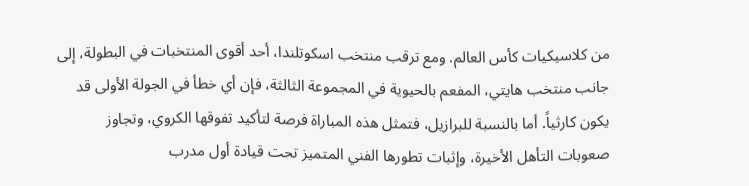من كلاسيكيات كأس العالم. ومع ترقب منتخب اسكوتلندا، أحد أقوى المنتخبات في البطولة، إلى جانب منتخب هايتي، المفعم بالحيوية في المجموعة الثالثة، فإن أي خطأ في الجولة الأولى قد يكون كارثياً. أما بالنسبة للبرازيل، فتمثل هذه المباراة فرصة لتأكيد تفوقها الكروي، وتجاوز صعوبات التأهل الأخيرة، وإثبات تطورها الفني المتميز تحت قيادة أول مدرب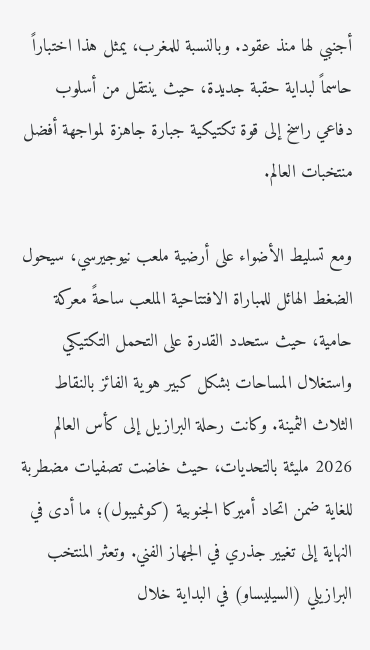أجنبي لها منذ عقود. وبالنسبة للمغرب، يمثل هذا اختباراً حاسماً لبداية حقبة جديدة، حيث ينتقل من أسلوب دفاعي راسخ إلى قوة تكتيكية جبارة جاهزة لمواجهة أفضل منتخبات العالم.

ومع تسليط الأضواء على أرضية ملعب نيوجيرسي، سيحول الضغط الهائل للمباراة الافتتاحية الملعب ساحةً معركة حامية، حيث ستحدد القدرة على التحمل التكتيكي واستغلال المساحات بشكل كبير هوية الفائز بالنقاط الثلاث الثمينة. وكانت رحلة البرازيل إلى كأس العالم 2026 مليئة بالتحديات، حيث خاضت تصفيات مضطربة للغاية ضمن اتحاد أميركا الجنوبية (كونميبول)؛ ما أدى في النهاية إلى تغيير جذري في الجهاز الفني. وتعثر المنتخب البرازيلي (السيليساو) في البداية خلال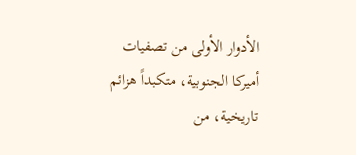الأدوار الأولى من تصفيات أميركا الجنوبية، متكبداً هزائم تاريخية، من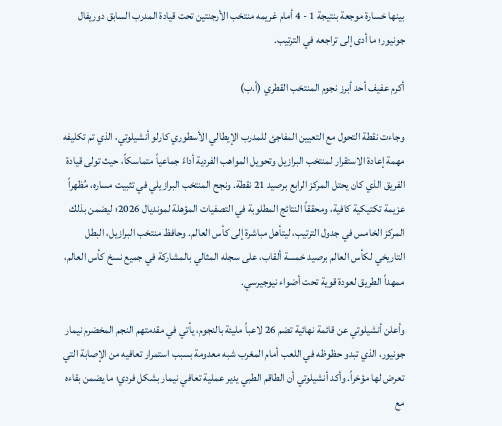بينها خسارة موجعة بنتيجة 1 - 4 أمام غريمه منتخب الأرجنتين تحت قيادة المدرب السابق دوريفال جونيور؛ ما أدى إلى تراجعه في الترتيب.

أكرم عفيف أحد أبرز نجوم المنتخب القطري (أ.ب)

وجاءت نقطة التحول مع التعيين المفاجئ للمدرب الإيطالي الأسطوري كارلو أنشيلوتي، الذي تم تكليفه مهمة إعادة الاستقرار لمنتخب البرازيل وتحويل المواهب الفردية أداءً جماعياً متماسكاً، حيث تولى قيادة الفريق الذي كان يحتل المركز الرابع برصيد 21 نقطة. ونجح المنتخب البرازيلي في تثبيت مساره، مُظهراً عزيمة تكتيكية كافية، ومحققاً النتائج المطلوبة في التصفيات المؤهلة لمونديال 2026؛ ليضمن بذلك المركز الخامس في جدول الترتيب، ليتأهل مباشرة إلى كأس العالم. وحافظ منتخب البرازيل، البطل التاريخي لكأس العالم برصيد خمسة ألقاب، على سجله المثالي بالمشاركة في جميع نسخ كأس العالم، ممهداً الطريق لعودة قوية تحت أضواء نيوجيرسي.

وأعلن أنشيلوتي عن قائمة نهائية تضم 26 لاعباً مليئة بالنجوم، يأتي في مقدمتهم النجم المخضرم نيمار جونيور، الذي تبدو حظوظه في اللعب أمام المغرب شبه معدومة بسبب استمرار تعافيه من الإصابة التي تعرض لها مؤخراً. وأكد أنشيلوتي أن الطاقم الطبي يدير عملية تعافي نيمار بشكل فردي؛ ما يضمن بقاءه مع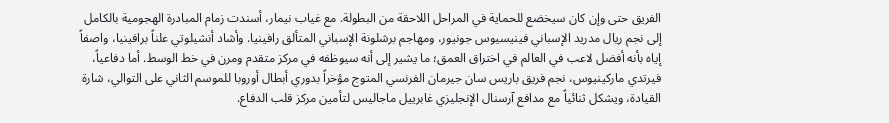الفريق حتى وإن كان سيخضع للحماية في المراحل اللاحقة من البطولة. مع غياب نيمار، أسندت زمام المبادرة الهجومية بالكامل إلى نجم ريال مدريد الإسباني فينيسيوس جونيور، ومهاجم برشلونة الإسباني المتألق رافينيا. وأشاد أنشيلوتي علناً برافينيا، واصفاً إياه بأنه أفضل لاعب في العالم في اختراق العمق؛ ما يشير إلى أنه سيوظفه في مركز متقدم ومرن في خط الوسط. أما دفاعياً، فيرتدي ماركينيوس، نجم فريق باريس سان جيرمان الفرنسي المتوج مؤخراً بدوري أبطال أوروبا للموسم الثاني على التوالي، شارة القيادة، ويشكل ثنائياً مع مدافع آرسنال الإنجليزي غابرييل ماجاليس لتأمين مركز قلب الدفاع.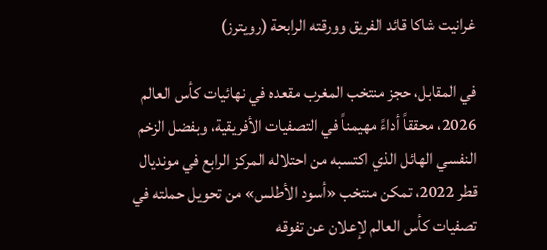غرانيت شاكا قائد الفريق وورقته الرابحة (رويترز)

في المقابل، حجز منتخب المغرب مقعده في نهائيات كأس العالم 2026، محققاً أداءً مهيمناً في التصفيات الأفريقية، وبفضل الزخم النفسي الهائل الذي اكتسبه من احتلاله المركز الرابع في مونديال قطر 2022، تمكن منتخب «أسود الأطلس» من تحويل حملته في تصفيات كأس العالم لإعلان عن تفوقه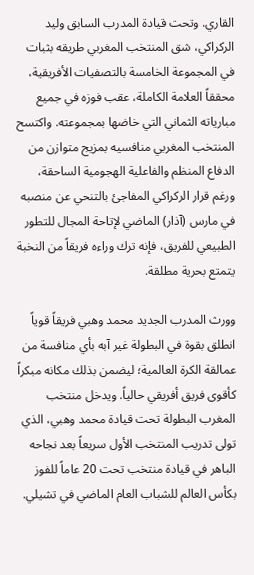القاري. وتحت قيادة المدرب السابق وليد الركراكي، شق المنتخب المغربي طريقه بثبات في المجموعة الخامسة بالتصفيات الأفريقية، محققاً العلامة الكاملة، عقب فوزه في جميع مبارياته الثماني التي خاضها بمجموعته. واكتسح المنتخب المغربي منافسيه بمزيج متوازن من الدفاع المنظم والفاعلية الهجومية الساحقة، ورغم قرار الركراكي المفاجئ بالتنحي عن منصبه في مارس (آذار) الماضي لإتاحة المجال للتطور الطبيعي للفريق، فإنه ترك وراءه فريقاً من النخبة يتمتع بحرية مطلقة.

وورث المدرب الجديد محمد وهبي فريقاً قوياً انطلق بقوة في البطولة غير آبه بأي منافسة من عمالقة الكرة العالمية؛ ليضمن بذلك مكانه مبكراً كأقوى فريق أفريقي حالياً. ويدخل منتخب المغرب البطولة تحت قيادة محمد وهبي، الذي تولى تدريب المنتخب الأول سريعاً بعد نجاحه الباهر في قيادة منتخب تحت 20 عاماً للفوز بكأس العالم للشباب العام الماضي في تشيلي.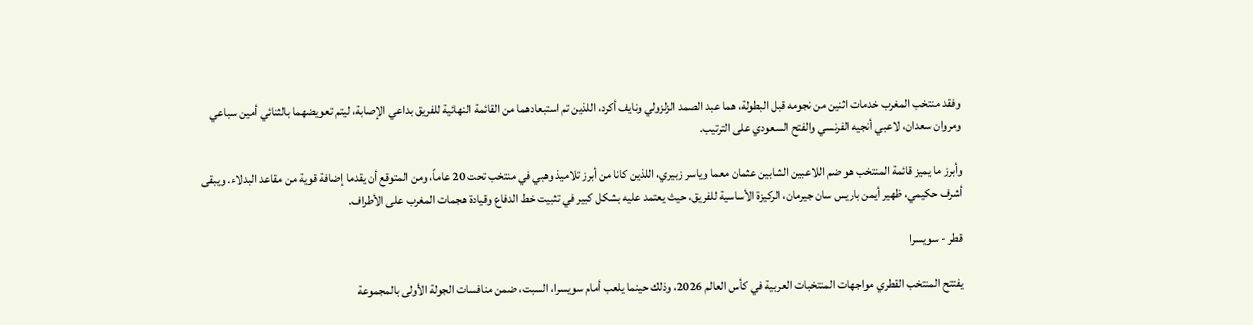وفقد منتخب المغرب خدمات اثنين من نجومه قبل البطولة، هما عبد الصمد الزلزولي ونايف أكرد، اللذين تم استبعادهما من القائمة النهائية للفريق بداعي الإصابة، ليتم تعويضهما بالثنائي أمين سباعي ومروان سعدان، لاعبي أنجيه الفرنسي والفتح السعودي على الترتيب.

وأبرز ما يميز قائمة المنتخب هو ضم اللاعبين الشابين عثمان معما وياسر زبيري، اللذين كانا من أبرز تلاميذ وهبي في منتخب تحت 20 عاماً، ومن المتوقع أن يقدما إضافة قوية من مقاعد البدلاء. ويبقى أشرف حكيمي، ظهير أيمن باريس سان جيرمان، الركيزة الأساسية للفريق، حيث يعتمد عليه بشكل كبير في تثبيت خط الدفاع وقيادة هجمات المغرب على الأطراف.

قطر - سويسرا

يفتتح المنتخب القطري مواجهات المنتخبات العربية في كأس العالم 2026، وذلك حينما يلعب أمام سويسرا، السبت، ضمن منافسات الجولة الأولى بالمجموعة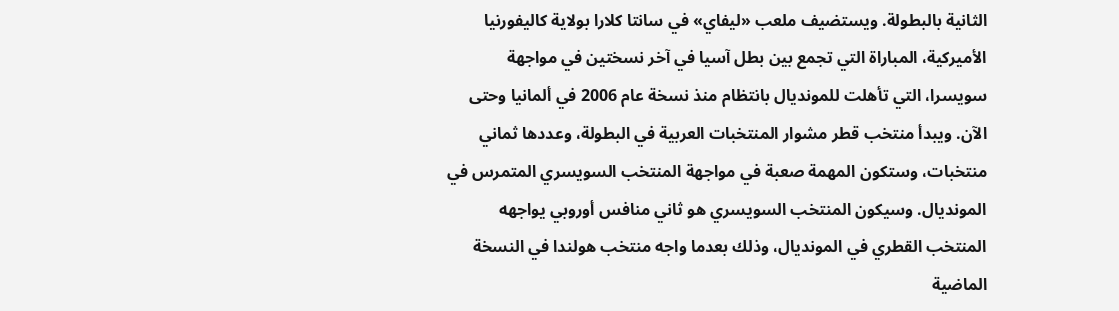الثانية بالبطولة. ويستضيف ملعب «ليفاي» في سانتا كلارا بولاية كاليفورنيا الأميركية، المباراة التي تجمع بين بطل آسيا في آخر نسختين في مواجهة سويسرا، التي تأهلت للمونديال بانتظام منذ نسخة عام 2006 في ألمانيا وحتى الآن. ويبدأ منتخب قطر مشوار المنتخبات العربية في البطولة، وعددها ثماني منتخبات، وستكون المهمة صعبة في مواجهة المنتخب السويسري المتمرس في المونديال. وسيكون المنتخب السويسري هو ثاني منافس أوروبي يواجهه المنتخب القطري في المونديال، وذلك بعدما واجه منتخب هولندا في النسخة الماضية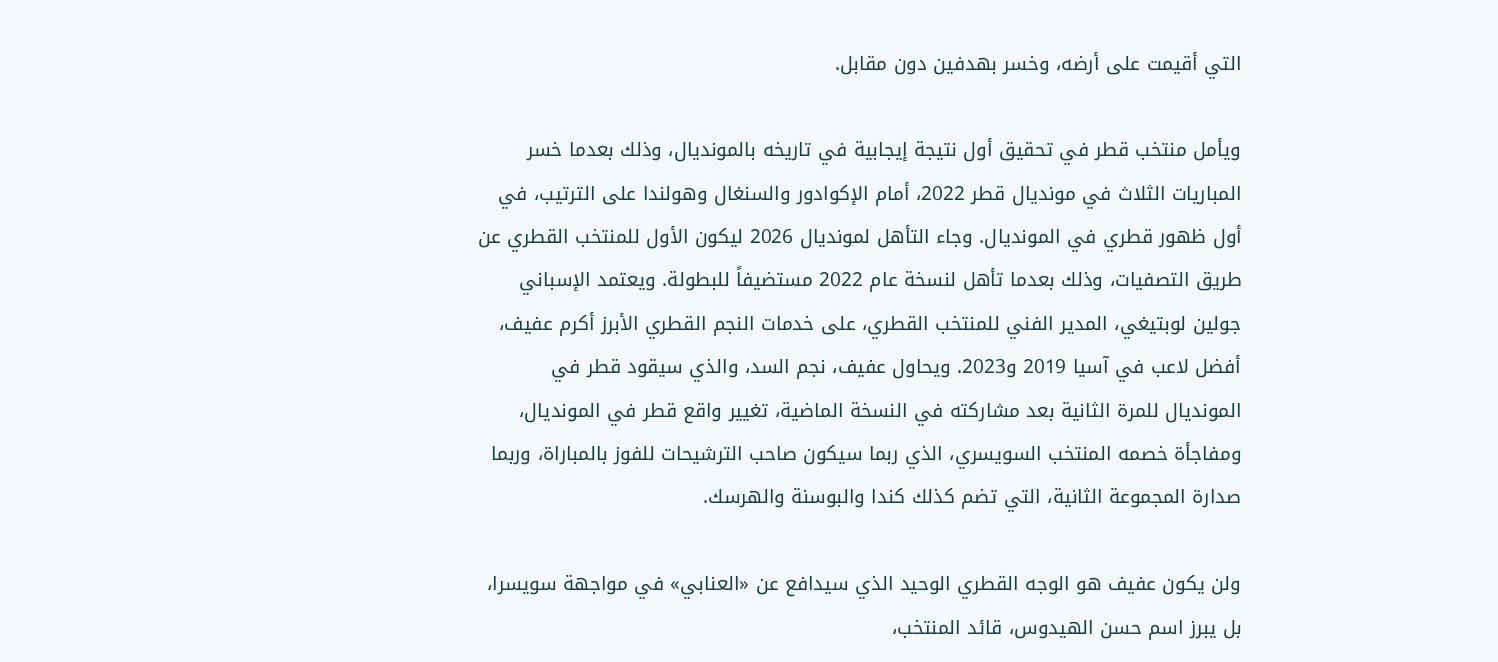التي أقيمت على أرضه، وخسر بهدفين دون مقابل.

ويأمل منتخب قطر في تحقيق أول نتيجة إيجابية في تاريخه بالمونديال، وذلك بعدما خسر المباريات الثلاث في مونديال قطر 2022، أمام الإكوادور والسنغال وهولندا على الترتيب، في أول ظهور قطري في المونديال. وجاء التأهل لمونديال 2026 ليكون الأول للمنتخب القطري عن طريق التصفيات، وذلك بعدما تأهل لنسخة عام 2022 مستضيفاً للبطولة. ويعتمد الإسباني جولين لوبتيغي، المدير الفني للمنتخب القطري، على خدمات النجم القطري الأبرز أكرم عفيف، أفضل لاعب في آسيا 2019 و2023. ويحاول عفيف، نجم السد، والذي سيقود قطر في المونديال للمرة الثانية بعد مشاركته في النسخة الماضية، تغيير واقع قطر في المونديال، ومفاجأة خصمه المنتخب السويسري، الذي ربما سيكون صاحب الترشيحات للفوز بالمباراة، وربما صدارة المجموعة الثانية، التي تضم كذلك كندا والبوسنة والهرسك.

ولن يكون عفيف هو الوجه القطري الوحيد الذي سيدافع عن «العنابي» في مواجهة سويسرا، بل يبرز اسم حسن الهيدوس، قائد المنتخب،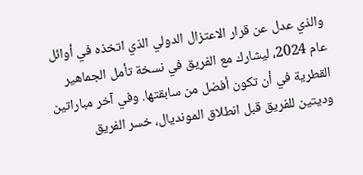والذي عدل عن قرار الاعتزال الدولي الذي اتخذه في أوائل عام 2024، ليشارك مع الفريق في نسخة تأمل الجماهير القطرية في أن تكون أفضل من سابقتها. وفي آخر مباراتين وديتين للفريق قبل انطلاق المونديال، خسر الفريق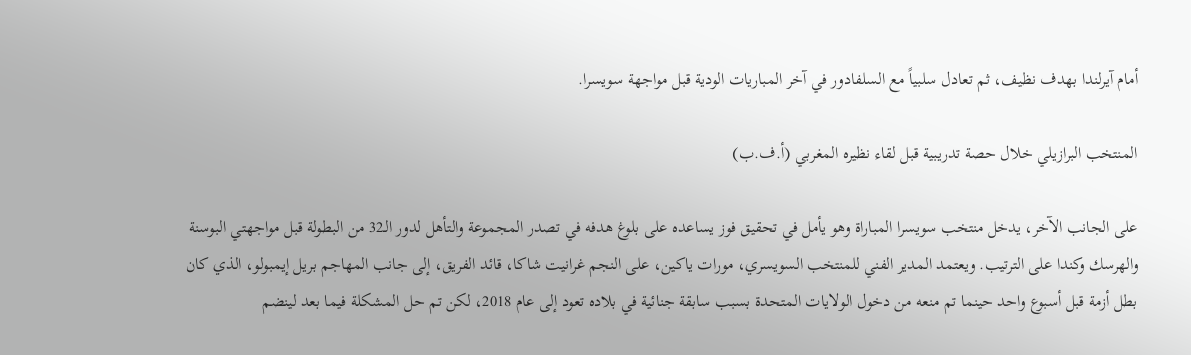أمام آيرلندا بهدف نظيف، ثم تعادل سلبياً مع السلفادور في آخر المباريات الودية قبل مواجهة سويسرا.

المنتخب البرازيلي خلال حصة تدريبية قبل لقاء نظيره المغربي (أ.ف.ب)

على الجانب الآخر، يدخل منتخب سويسرا المباراة وهو يأمل في تحقيق فوز يساعده على بلوغ هدفه في تصدر المجموعة والتأهل لدور الـ32 من البطولة قبل مواجهتي البوسنة والهرسك وكندا على الترتيب. ويعتمد المدير الفني للمنتخب السويسري، مورات ياكين، على النجم غرانيت شاكا، قائد الفريق، إلى جانب المهاجم بريل إيمبولو، الذي كان بطل أزمة قبل أسبوع واحد حينما تم منعه من دخول الولايات المتحدة بسبب سابقة جنائية في بلاده تعود إلى عام 2018، لكن تم حل المشكلة فيما بعد لينضم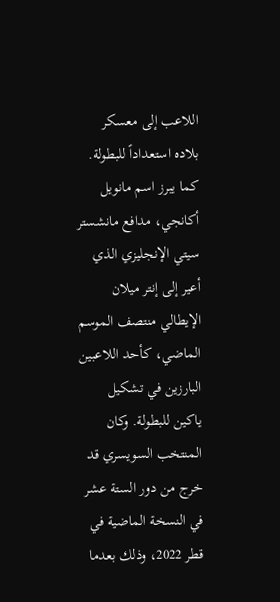اللاعب إلى معسكر بلاده استعداداً للبطولة. كما يبرز اسم مانويل أكانجي، مدافع مانشستر سيتي الإنجليزي الذي أعير إلى إنتر ميلان الإيطالي منتصف الموسم الماضي، كأحد اللاعبين البارزين في تشكيل ياكين للبطولة. وكان المنتخب السويسري قد خرج من دور الستة عشر في النسخة الماضية في قطر 2022، وذلك بعدما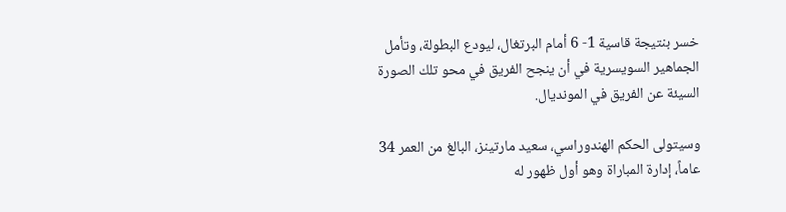خسر بنتيجة قاسية 1- 6 أمام البرتغال، ليودع البطولة، وتأمل الجماهير السويسرية في أن ينجح الفريق في محو تلك الصورة السيئة عن الفريق في المونديال.

وسيتولى الحكم الهندوراسي، سعيد مارتينز، البالغ من العمر 34 عاماً، إدارة المباراة وهو أول ظهور له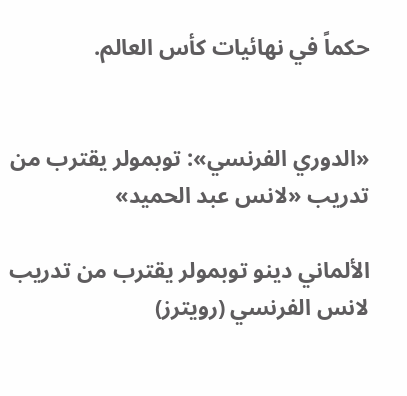حكماً في نهائيات كأس العالم.


«الدوري الفرنسي»: توبمولر يقترب من تدريب «لانس عبد الحميد»

الألماني دينو توبمولر يقترب من تدريب لانس الفرنسي (رويترز)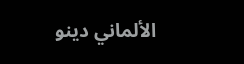الألماني دينو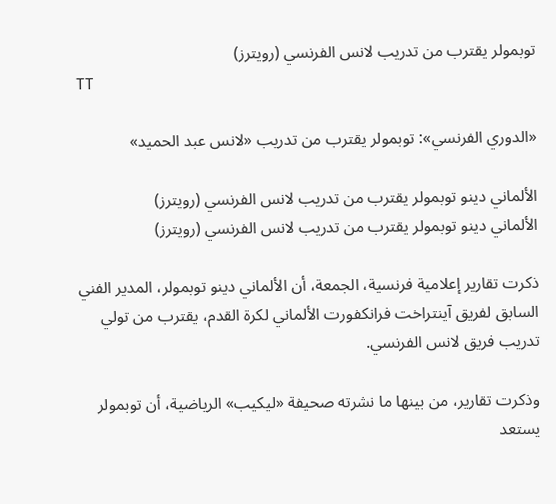توبمولر يقترب من تدريب لانس الفرنسي (رويترز)
TT

«الدوري الفرنسي»: توبمولر يقترب من تدريب «لانس عبد الحميد»

الألماني دينو توبمولر يقترب من تدريب لانس الفرنسي (رويترز)
الألماني دينو توبمولر يقترب من تدريب لانس الفرنسي (رويترز)

ذكرت تقارير إعلامية فرنسية، الجمعة، أن الألماني دينو توبمولر، المدير الفني السابق لفريق آينتراخت فرانكفورت الألماني لكرة القدم، يقترب من تولي تدريب فريق لانس الفرنسي.

وذكرت تقارير، من بينها ما نشرته صحيفة «ليكيب» الرياضية، أن توبمولر يستعد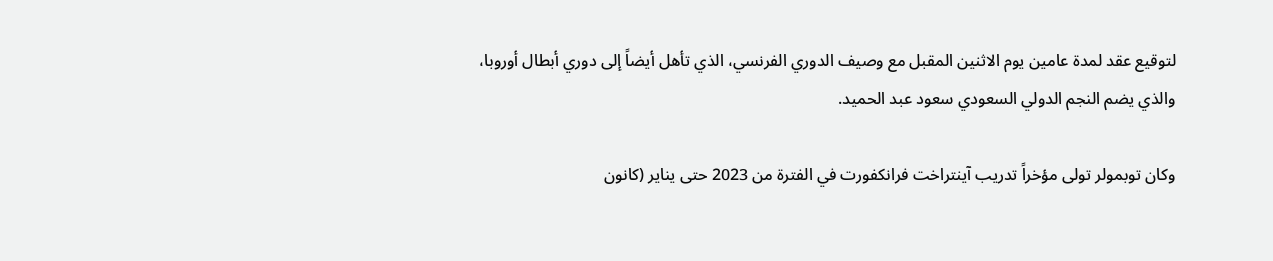لتوقيع عقد لمدة عامين يوم الاثنين المقبل مع وصيف الدوري الفرنسي، الذي تأهل أيضاً إلى دوري أبطال أوروبا، والذي يضم النجم الدولي السعودي سعود عبد الحميد.

وكان توبمولر تولى مؤخراً تدريب آينتراخت فرانكفورت في الفترة من 2023 حتى يناير (كانون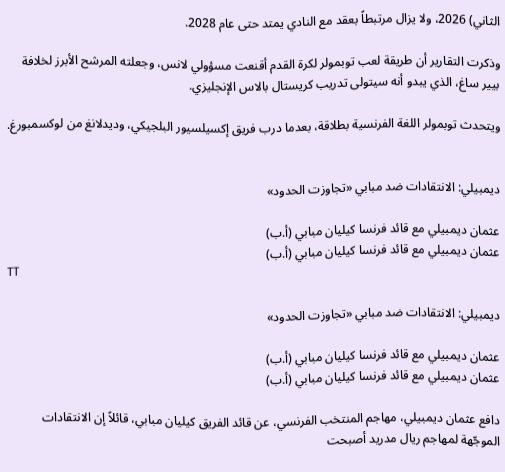الثاني) 2026، ولا يزال مرتبطاً بعقد مع النادي يمتد حتى عام 2028.

وذكرت التقارير أن طريقة لعب توبمولر لكرة القدم أقنعت مسؤولي لانس، وجعلته المرشح الأبرز لخلافة بيير ساغ، الذي يبدو أنه سيتولى تدريب كريستال بالاس الإنجليزي.

ويتحدث توبمولر اللغة الفرنسية بطلاقة، بعدما درب فريق إكسيلسيور البلجيكي، وديدلانغ من لوكسمبورغ.


ديمبيلي: الانتقادات ضد مبابي «تجاوزت الحدود»

عثمان ديمبيلي مع قائد فرنسا كيليان مبابي (أ.ب)
عثمان ديمبيلي مع قائد فرنسا كيليان مبابي (أ.ب)
TT

ديمبيلي: الانتقادات ضد مبابي «تجاوزت الحدود»

عثمان ديمبيلي مع قائد فرنسا كيليان مبابي (أ.ب)
عثمان ديمبيلي مع قائد فرنسا كيليان مبابي (أ.ب)

دافع عثمان ديمبيلي، مهاجم المنتخب الفرنسي، عن قائد الفريق كيليان مبابي، قائلاً إن الانتقادات الموجّهة لمهاجم ريال مدريد أصبحت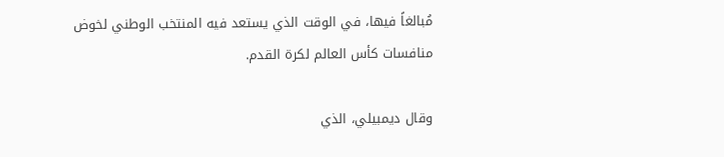مُبالغاً فيها، في الوقت الذي يستعد فيه المنتخب الوطني لخوض منافسات كأس العالم لكرة القدم.

وقال ديمبيلي، الذي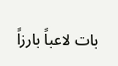بات لاعباً بارزاً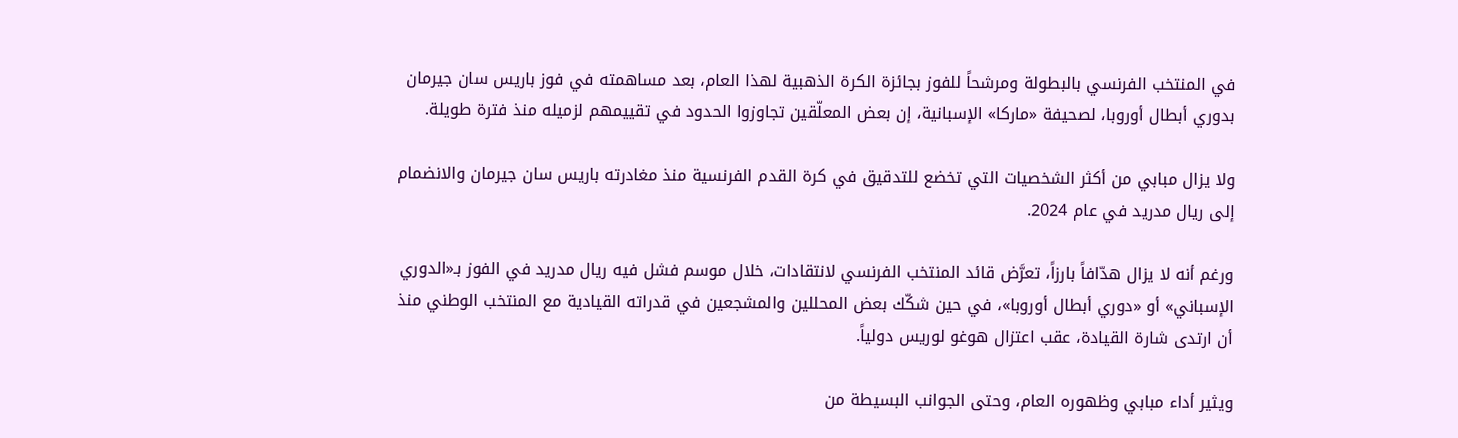في المنتخب الفرنسي بالبطولة ومرشحاً للفوز بجائزة الكرة الذهبية لهذا العام، بعد مساهمته في فوز باريس سان جيرمان بدوري أبطال أوروبا، لصحيفة «ماركا» الإسبانية، إن بعض المعلّقين تجاوزوا الحدود في تقييمهم لزميله منذ فترة طويلة.

ولا يزال مبابي من أكثر الشخصيات التي تخضع للتدقيق في كرة القدم الفرنسية منذ مغادرته باريس سان جيرمان والانضمام إلى ريال مدريد في عام 2024.

ورغم أنه لا يزال هدّافاً بارزاً، تعرَّض قائد المنتخب الفرنسي لانتقادات، خلال موسم فشل فيه ريال مدريد في الفوز بـ«الدوري الإسباني» أو «دوري أبطال أوروبا»، في حين شكّك بعض المحللين والمشجعين في قدراته القيادية مع المنتخب الوطني منذ أن ارتدى شارة القيادة، عقب اعتزال هوغو لوريس دولياً.

ويثير أداء مبابي وظهوره العام، وحتى الجوانب البسيطة من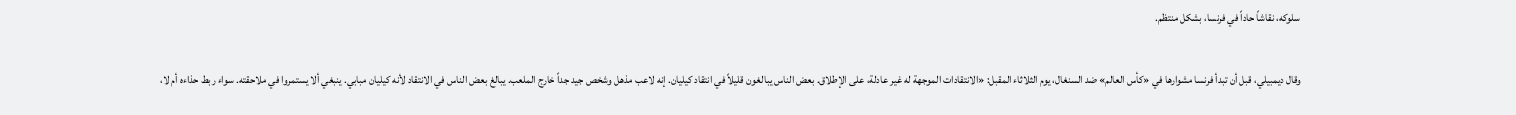سلوكه، نقاشاً حاداً في فرنسا، بشكل منتظم.

وقال ديمبيلي، قبل أن تبدأ فرنسا مشوارها في «كأس العالم» ضد السنغال، يوم الثلاثاء المقبل: «الانتقادات الموجهة له غير عادلة، على الإطلاق. بعض الناس يبالغون قليلاً في انتقاد كيليان. إنه لاعب مذهل وشخص جيد جداً خارج الملعب. يبالغ بعض الناس في الانتقاد لأنه كيليان مبابي. ينبغي ألا يستمروا في ملاحقته. سواء ربط حذاءه أم لا،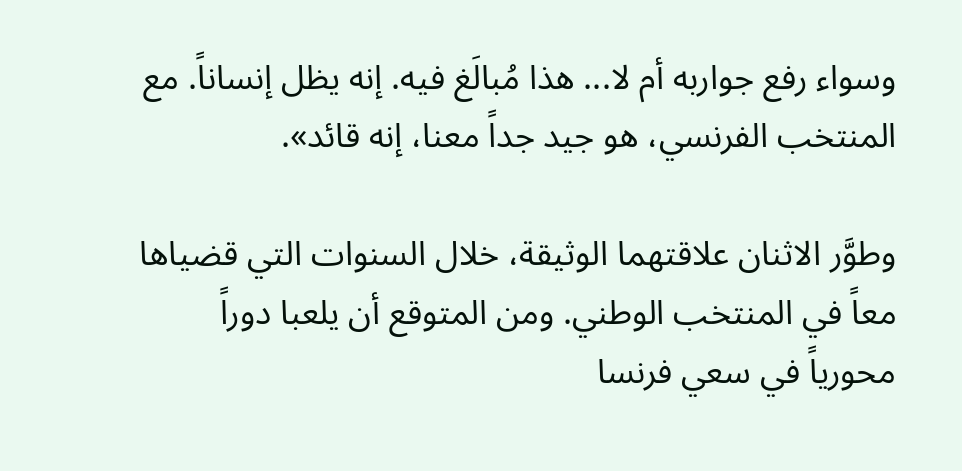وسواء رفع جواربه أم لا... هذا مُبالَغ فيه. إنه يظل إنساناً. مع المنتخب الفرنسي، هو جيد جداً معنا، إنه قائد».

وطوَّر الاثنان علاقتهما الوثيقة، خلال السنوات التي قضياها معاً في المنتخب الوطني. ومن المتوقع أن يلعبا دوراً محورياً في سعي فرنسا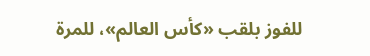للفوز بلقب «كأس العالم»، للمرة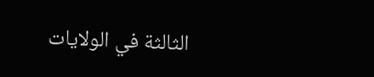الثالثة في الولايات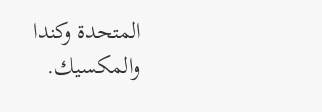المتحدة وكندا والمكسيك.